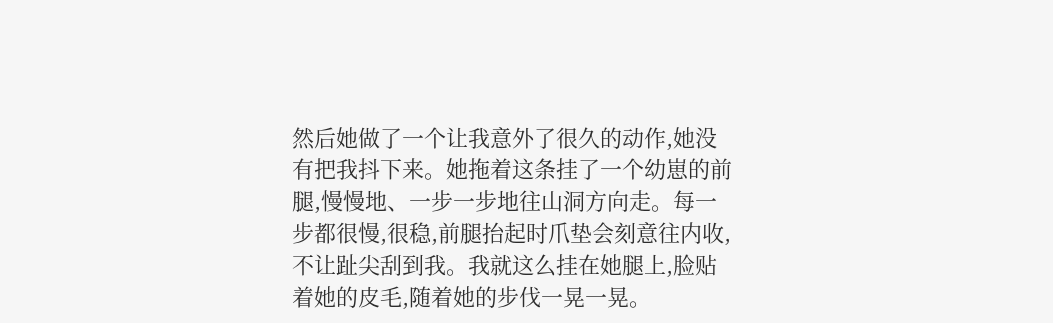然后她做了一个让我意外了很久的动作,她没有把我抖下来。她拖着这条挂了一个幼崽的前腿,慢慢地、一步一步地往山洞方向走。每一步都很慢,很稳,前腿抬起时爪垫会刻意往内收,不让趾尖刮到我。我就这么挂在她腿上,脸贴着她的皮毛,随着她的步伐一晃一晃。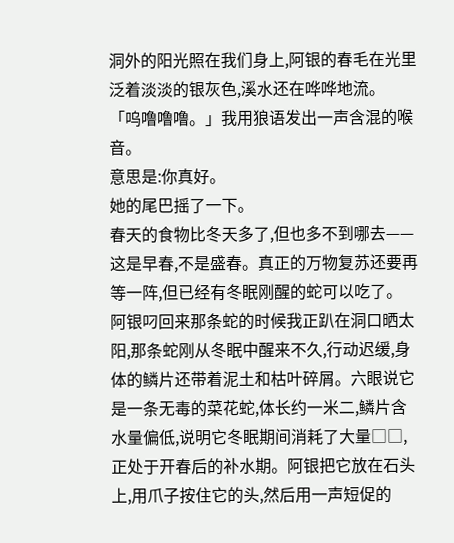洞外的阳光照在我们身上,阿银的春毛在光里泛着淡淡的银灰色,溪水还在哗哗地流。
「呜噜噜噜。」我用狼语发出一声含混的喉音。
意思是:你真好。
她的尾巴摇了一下。
春天的食物比冬天多了,但也多不到哪去——这是早春,不是盛春。真正的万物复苏还要再等一阵,但已经有冬眠刚醒的蛇可以吃了。
阿银叼回来那条蛇的时候我正趴在洞口晒太阳,那条蛇刚从冬眠中醒来不久,行动迟缓,身体的鳞片还带着泥土和枯叶碎屑。六眼说它是一条无毒的菜花蛇,体长约一米二,鳞片含水量偏低,说明它冬眠期间消耗了大量□□,正处于开春后的补水期。阿银把它放在石头上,用爪子按住它的头,然后用一声短促的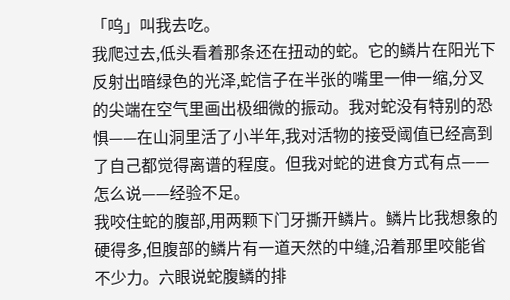「呜」叫我去吃。
我爬过去,低头看着那条还在扭动的蛇。它的鳞片在阳光下反射出暗绿色的光泽,蛇信子在半张的嘴里一伸一缩,分叉的尖端在空气里画出极细微的振动。我对蛇没有特别的恐惧——在山洞里活了小半年,我对活物的接受阈值已经高到了自己都觉得离谱的程度。但我对蛇的进食方式有点——怎么说——经验不足。
我咬住蛇的腹部,用两颗下门牙撕开鳞片。鳞片比我想象的硬得多,但腹部的鳞片有一道天然的中缝,沿着那里咬能省不少力。六眼说蛇腹鳞的排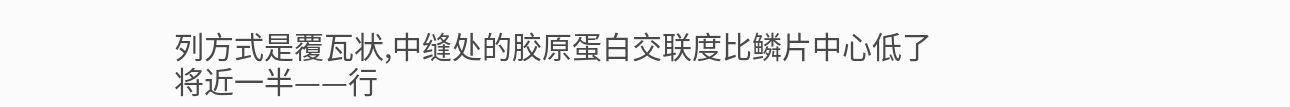列方式是覆瓦状,中缝处的胶原蛋白交联度比鳞片中心低了将近一半——行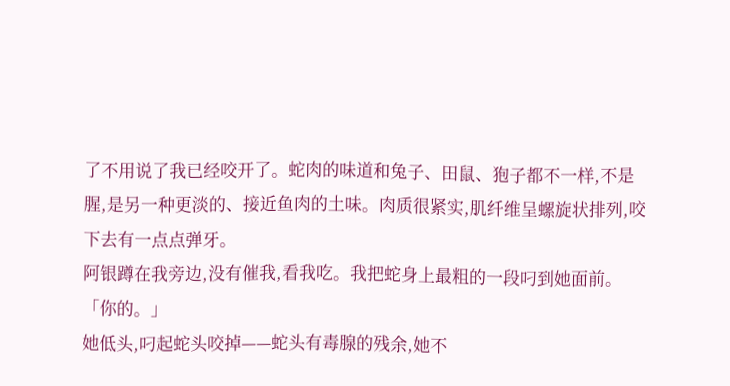了不用说了我已经咬开了。蛇肉的味道和兔子、田鼠、狍子都不一样,不是腥,是另一种更淡的、接近鱼肉的土味。肉质很紧实,肌纤维呈螺旋状排列,咬下去有一点点弹牙。
阿银蹲在我旁边,没有催我,看我吃。我把蛇身上最粗的一段叼到她面前。
「你的。」
她低头,叼起蛇头咬掉——蛇头有毒腺的残余,她不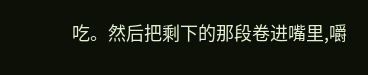吃。然后把剩下的那段卷进嘴里,嚼